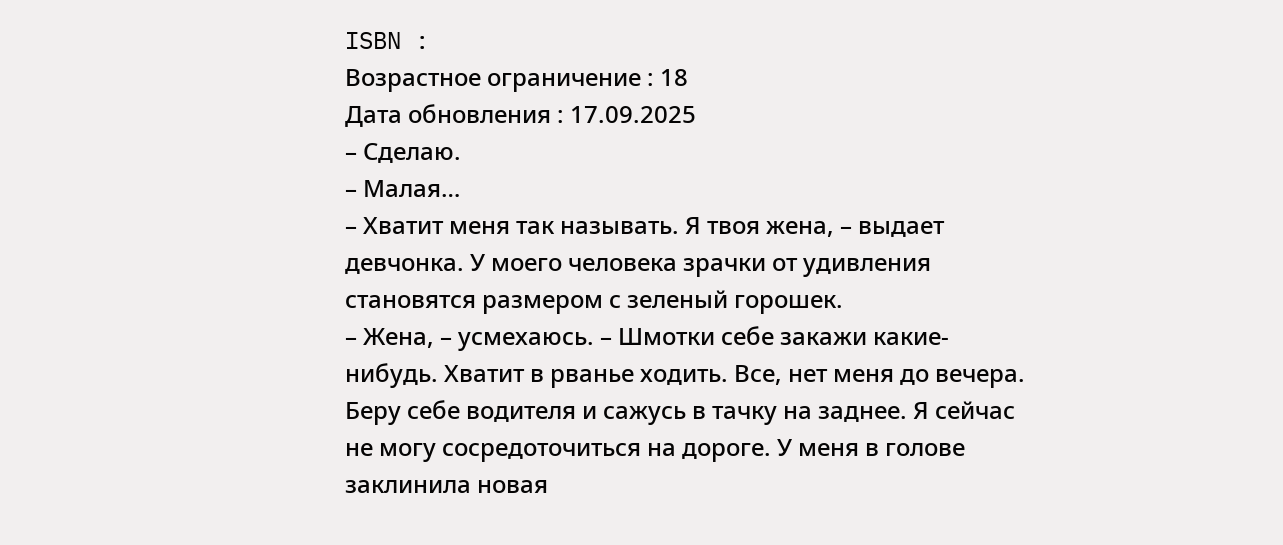ISBN :
Возрастное ограничение : 18
Дата обновления : 17.09.2025
– Сделаю.
– Малая…
– Хватит меня так называть. Я твоя жена, – выдает девчонка. У моего человека зрачки от удивления становятся размером с зеленый горошек.
– Жена, – усмехаюсь. – Шмотки себе закажи какие-нибудь. Хватит в рванье ходить. Все, нет меня до вечера.
Беру себе водителя и сажусь в тачку на заднее. Я сейчас не могу сосредоточиться на дороге. У меня в голове заклинила новая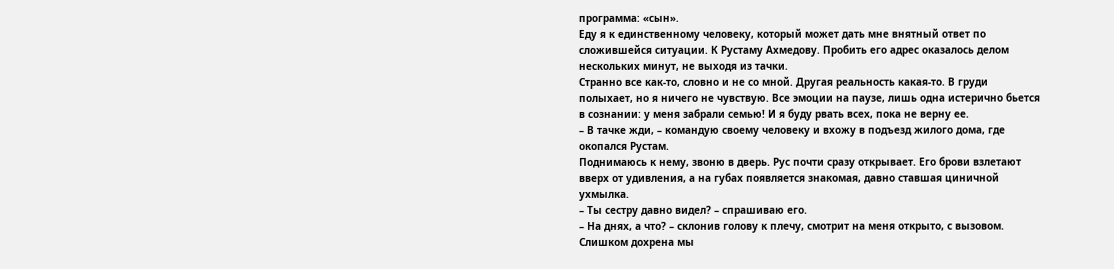программа: «сын».
Еду я к единственному человеку, который может дать мне внятный ответ по сложившейся ситуации. К Рустаму Ахмедову. Пробить его адрес оказалось делом нескольких минут, не выходя из тачки.
Странно все как-то, словно и не со мной. Другая реальность какая-то. В груди полыхает, но я ничего не чувствую. Все эмоции на паузе, лишь одна истерично бьется в сознании: у меня забрали семью! И я буду рвать всех, пока не верну ее.
– В тачке жди, – командую своему человеку и вхожу в подъезд жилого дома, где окопался Рустам.
Поднимаюсь к нему, звоню в дверь. Рус почти сразу открывает. Его брови взлетают вверх от удивления, а на губах появляется знакомая, давно ставшая циничной ухмылка.
– Ты сестру давно видел? – спрашиваю его.
– На днях, а что? – склонив голову к плечу, смотрит на меня открыто, с вызовом.
Слишком дохрена мы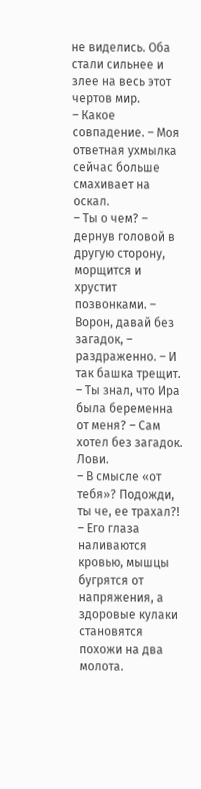не виделись. Оба стали сильнее и злее на весь этот чертов мир.
– Какое совпадение. – Моя ответная ухмылка сейчас больше смахивает на оскал.
– Ты о чем? – дернув головой в другую сторону, морщится и хрустит позвонками. – Ворон, давай без загадок, – раздраженно. – И так башка трещит.
– Ты знал, что Ира была беременна от меня? – Сам хотел без загадок. Лови.
– В смысле «от тебя»? Подожди, ты че, ее трахал?! – Его глаза наливаются кровью, мышцы бугрятся от напряжения, а здоровые кулаки становятся похожи на два молота.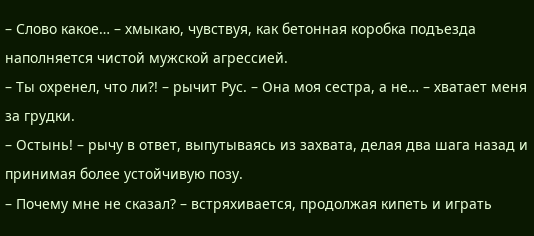– Слово какое… – хмыкаю, чувствуя, как бетонная коробка подъезда наполняется чистой мужской агрессией.
– Ты охренел, что ли?! – рычит Рус. – Она моя сестра, а не… – хватает меня за грудки.
– Остынь! – рычу в ответ, выпутываясь из захвата, делая два шага назад и принимая более устойчивую позу.
– Почему мне не сказал? – встряхивается, продолжая кипеть и играть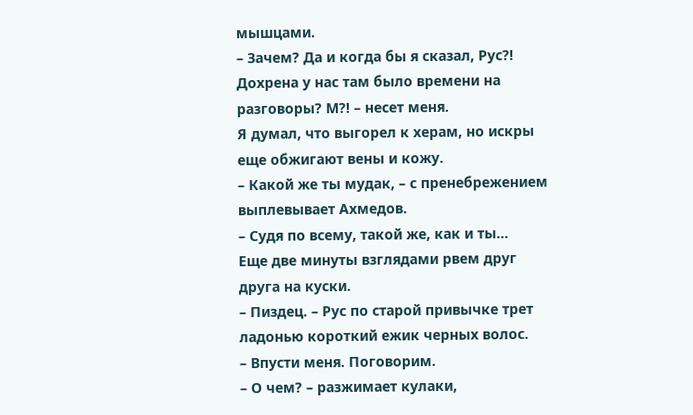мышцами.
– Зачем? Да и когда бы я сказал, Рус?! Дохрена у нас там было времени на разговоры? М?! – несет меня.
Я думал, что выгорел к херам, но искры еще обжигают вены и кожу.
– Какой же ты мудак, – с пренебрежением выплевывает Ахмедов.
– Судя по всему, такой же, как и ты…
Еще две минуты взглядами рвем друг друга на куски.
– Пиздец. – Рус по старой привычке трет ладонью короткий ежик черных волос.
– Впусти меня. Поговорим.
– О чем? – разжимает кулаки,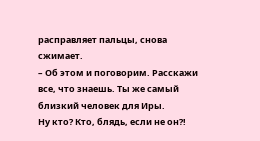расправляет пальцы, снова сжимает.
– Об этом и поговорим. Расскажи все, что знаешь. Ты же самый близкий человек для Иры.
Ну кто? Кто, блядь, если не он?!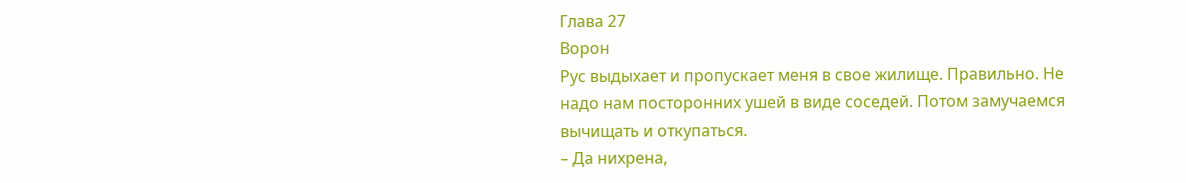Глава 27
Ворон
Рус выдыхает и пропускает меня в свое жилище. Правильно. Не надо нам посторонних ушей в виде соседей. Потом замучаемся вычищать и откупаться.
– Да нихрена,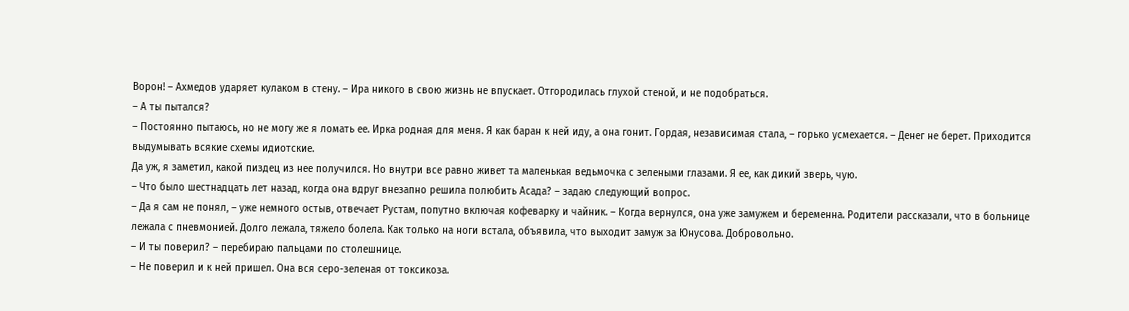Ворон! – Ахмедов ударяет кулаком в стену. – Ира никого в свою жизнь не впускает. Отгородилась глухой стеной, и не подобраться.
– А ты пытался?
– Постоянно пытаюсь, но не могу же я ломать ее. Ирка родная для меня. Я как баран к ней иду, а она гонит. Гордая, независимая стала, – горько усмехается. – Денег не берет. Приходится выдумывать всякие схемы идиотские.
Да уж, я заметил, какой пиздец из нее получился. Но внутри все равно живет та маленькая ведьмочка с зелеными глазами. Я ее, как дикий зверь, чую.
– Что было шестнадцать лет назад, когда она вдруг внезапно решила полюбить Асада? – задаю следующий вопрос.
– Да я сам не понял, – уже немного остыв, отвечает Рустам, попутно включая кофеварку и чайник. – Когда вернулся, она уже замужем и беременна. Родители рассказали, что в больнице лежала с пневмонией. Долго лежала, тяжело болела. Как только на ноги встала, объявила, что выходит замуж за Юнусова. Добровольно.
– И ты поверил? – перебираю пальцами по столешнице.
– Не поверил и к ней пришел. Она вся серо-зеленая от токсикоза.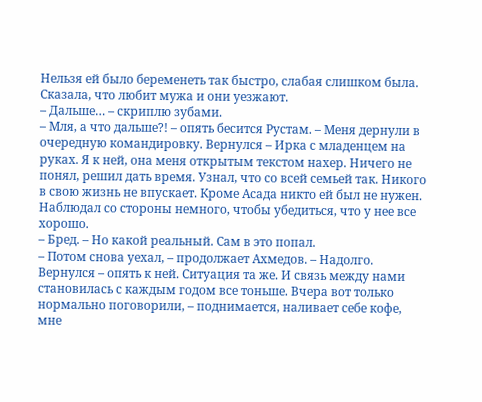Нельзя ей было беременеть так быстро, слабая слишком была. Сказала, что любит мужа и они уезжают.
– Дальше… – скриплю зубами.
– Мля, а что дальше?! – опять бесится Рустам. – Меня дернули в очередную командировку. Вернулся – Ирка с младенцем на руках. Я к ней, она меня открытым текстом нахер. Ничего не понял, решил дать время. Узнал, что со всей семьей так. Никого в свою жизнь не впускает. Кроме Асада никто ей был не нужен. Наблюдал со стороны немного, чтобы убедиться, что у нее все хорошо.
– Бред. – Но какой реальный. Сам в это попал.
– Потом снова уехал, – продолжает Ахмедов. – Надолго. Вернулся – опять к ней. Ситуация та же. И связь между нами становилась с каждым годом все тоньше. Вчера вот только нормально поговорили, – поднимается, наливает себе кофе, мне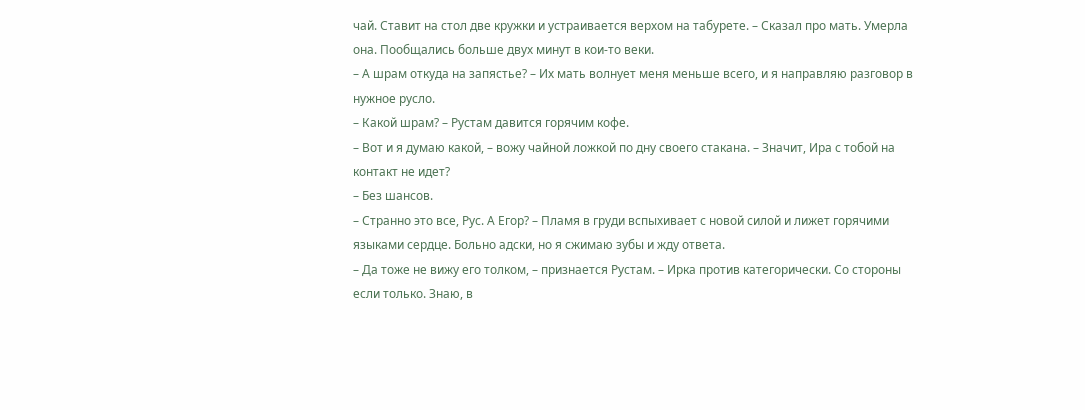чай. Ставит на стол две кружки и устраивается верхом на табурете. – Сказал про мать. Умерла она. Пообщались больше двух минут в кои-то веки.
– А шрам откуда на запястье? – Их мать волнует меня меньше всего, и я направляю разговор в нужное русло.
– Какой шрам? – Рустам давится горячим кофе.
– Вот и я думаю какой, – вожу чайной ложкой по дну своего стакана. – Значит, Ира с тобой на контакт не идет?
– Без шансов.
– Странно это все, Рус. А Егор? – Пламя в груди вспыхивает с новой силой и лижет горячими языками сердце. Больно адски, но я сжимаю зубы и жду ответа.
– Да тоже не вижу его толком, – признается Рустам. – Ирка против категорически. Со стороны если только. Знаю, в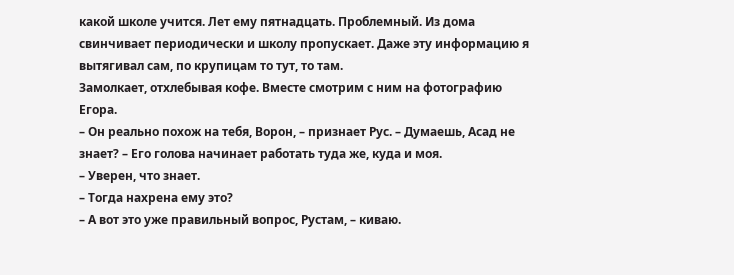какой школе учится. Лет ему пятнадцать. Проблемный. Из дома свинчивает периодически и школу пропускает. Даже эту информацию я вытягивал сам, по крупицам то тут, то там.
Замолкает, отхлебывая кофе. Вместе смотрим с ним на фотографию Егора.
– Он реально похож на тебя, Ворон, – признает Рус. – Думаешь, Асад не знает? – Его голова начинает работать туда же, куда и моя.
– Уверен, что знает.
– Тогда нахрена ему это?
– А вот это уже правильный вопрос, Рустам, – киваю.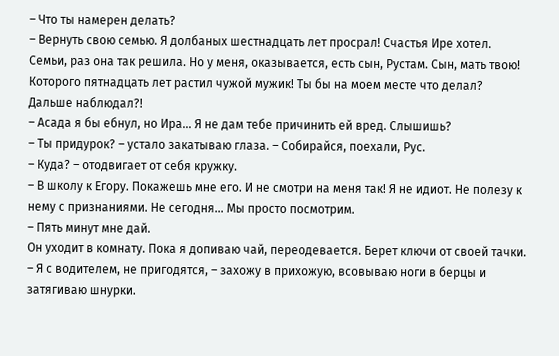– Что ты намерен делать?
– Вернуть свою семью. Я долбаных шестнадцать лет просрал! Счастья Ире хотел. Семьи, раз она так решила. Но у меня, оказывается, есть сын, Рустам. Сын, мать твою! Которого пятнадцать лет растил чужой мужик! Ты бы на моем месте что делал? Дальше наблюдал?!
– Асада я бы ебнул, но Ира… Я не дам тебе причинить ей вред. Слышишь?
– Ты придурок? – устало закатываю глаза. – Собирайся, поехали, Рус.
– Куда? – отодвигает от себя кружку.
– В школу к Егору. Покажешь мне его. И не смотри на меня так! Я не идиот. Не полезу к нему с признаниями. Не сегодня… Мы просто посмотрим.
– Пять минут мне дай.
Он уходит в комнату. Пока я допиваю чай, переодевается. Берет ключи от своей тачки.
– Я с водителем, не пригодятся, – захожу в прихожую, всовываю ноги в берцы и затягиваю шнурки.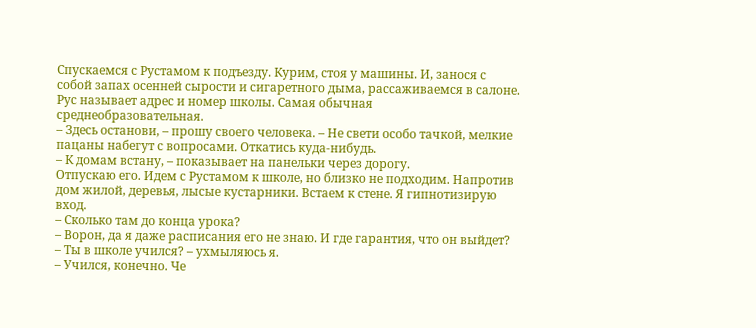Спускаемся с Рустамом к подъезду. Курим, стоя у машины. И, занося с собой запах осенней сырости и сигаретного дыма, рассаживаемся в салоне. Рус называет адрес и номер школы. Самая обычная среднеобразовательная.
– Здесь останови, – прошу своего человека. – Не свети особо тачкой, мелкие пацаны набегут с вопросами. Откатись куда-нибудь.
– К домам встану, – показывает на панельки через дорогу.
Отпускаю его. Идем с Рустамом к школе, но близко не подходим. Напротив дом жилой, деревья, лысые кустарники. Встаем к стене. Я гипнотизирую вход.
– Сколько там до конца урока?
– Ворон, да я даже расписания его не знаю. И где гарантия, что он выйдет?
– Ты в школе учился? – ухмыляюсь я.
– Учился, конечно. Че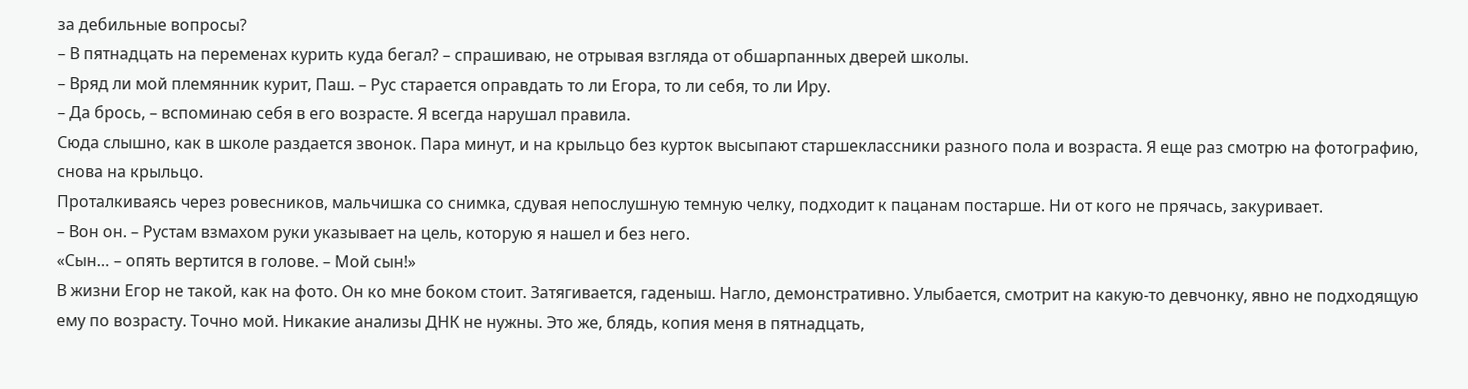за дебильные вопросы?
– В пятнадцать на переменах курить куда бегал? – спрашиваю, не отрывая взгляда от обшарпанных дверей школы.
– Вряд ли мой племянник курит, Паш. – Рус старается оправдать то ли Егора, то ли себя, то ли Иру.
– Да брось, – вспоминаю себя в его возрасте. Я всегда нарушал правила.
Сюда слышно, как в школе раздается звонок. Пара минут, и на крыльцо без курток высыпают старшеклассники разного пола и возраста. Я еще раз смотрю на фотографию, снова на крыльцо.
Проталкиваясь через ровесников, мальчишка со снимка, сдувая непослушную темную челку, подходит к пацанам постарше. Ни от кого не прячась, закуривает.
– Вон он. – Рустам взмахом руки указывает на цель, которую я нашел и без него.
«Сын… – опять вертится в голове. – Мой сын!»
В жизни Егор не такой, как на фото. Он ко мне боком стоит. Затягивается, гаденыш. Нагло, демонстративно. Улыбается, смотрит на какую-то девчонку, явно не подходящую ему по возрасту. Точно мой. Никакие анализы ДНК не нужны. Это же, блядь, копия меня в пятнадцать,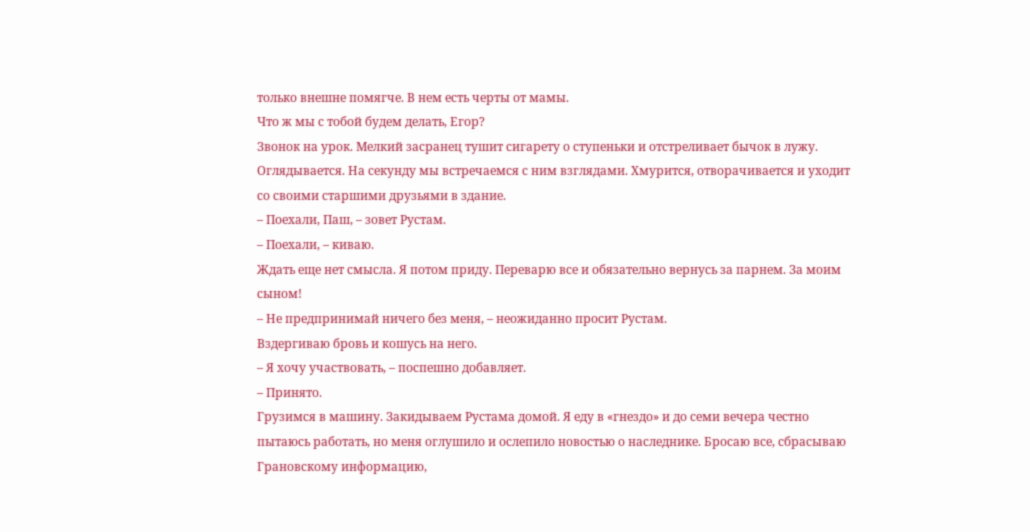только внешне помягче. В нем есть черты от мамы.
Что ж мы с тобой будем делать, Егор?
Звонок на урок. Мелкий засранец тушит сигарету о ступеньки и отстреливает бычок в лужу. Оглядывается. На секунду мы встречаемся с ним взглядами. Хмурится, отворачивается и уходит со своими старшими друзьями в здание.
– Поехали, Паш, – зовет Рустам.
– Поехали, – киваю.
Ждать еще нет смысла. Я потом приду. Переварю все и обязательно вернусь за парнем. За моим сыном!
– Не предпринимай ничего без меня, – неожиданно просит Рустам.
Вздергиваю бровь и кошусь на него.
– Я хочу участвовать, – поспешно добавляет.
– Принято.
Грузимся в машину. Закидываем Рустама домой. Я еду в «гнездо» и до семи вечера честно пытаюсь работать, но меня оглушило и ослепило новостью о наследнике. Бросаю все, сбрасываю Грановскому информацию,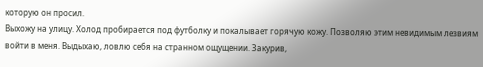которую он просил.
Выхожу на улицу. Холод пробирается под футболку и покалывает горячую кожу. Позволяю этим невидимым лезвиям войти в меня. Выдыхаю, ловлю себя на странном ощущении. Закурив,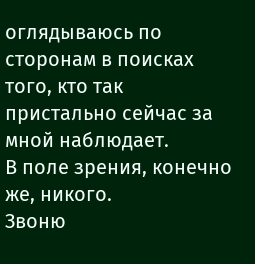оглядываюсь по сторонам в поисках того, кто так пристально сейчас за мной наблюдает.
В поле зрения, конечно же, никого.
Звоню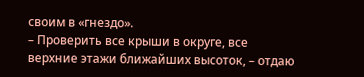своим в «гнездо».
– Проверить все крыши в округе, все верхние этажи ближайших высоток, – отдаю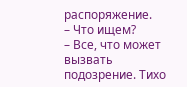распоряжение.
– Что ищем?
– Все, что может вызвать подозрение. Тихо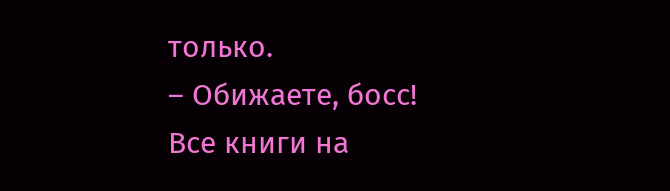только.
– Обижаете, босс!
Все книги на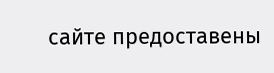сайте предоставены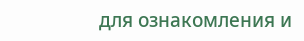для ознакомления и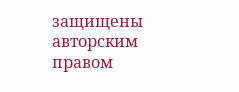защищены авторским правом